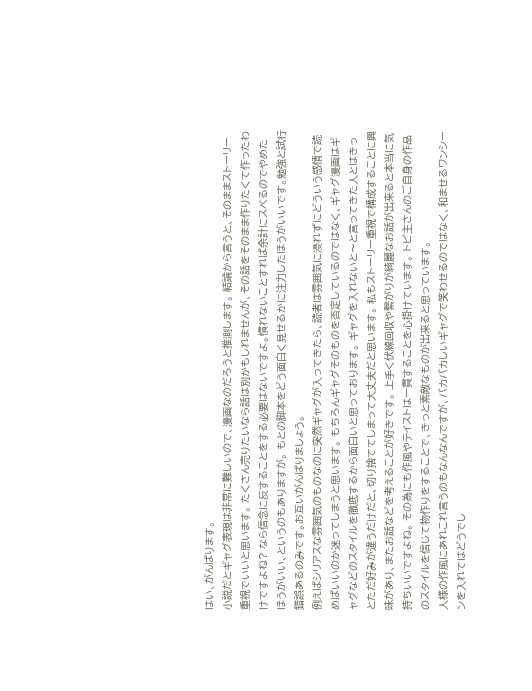はい、がんばります。
小説だとギャグ表現は非常に難しいので、漫画なのだろうと推測します。 結論から言うと、そのままストーリー重視でいいと思います。 たくさん売りたいなら話は別かもしれませんが、その話をそのまま作りたくて作ったわけですよね? なら信念に反することをする必要はないですよ。慣れないことすれば余計にスベるのでやめたほうがいい、というのもありますが。 もとの脚本をどう面白く見せるかに注力したほうがいいです。勉強と試行錯誤あるのみです。お互いがんばりましょう。
例えばシリアスな雰囲気のものなのに突然ギャグが入ってきたら、読者は雰囲気に浸れずにどういう感情で読めばいいのか迷ってしまうと思います。 もちろんギャグそのものを否定しているのではなく、ギャグ漫画はギャグなどのスタイルを徹底するから面白いと思っております。 ギャグを入れないと〜と言ってきた人とはきっとただ好みが違うだけだと、切り捨ててしまって大丈夫だと思います。 私もストーリー重視で構成することに興味があり、またお話などを考えることが好きです。 上手く伏線回収や繋がりが綺麗なお話が出来ると本当に気持ちいいですよね。 その為にも作風やテイストは一貫することを心掛けています。 トピ主さんのご自身の作品のスタイルを信じて物作りをすることで、きっと素敵なものが出来ると思っています。
人様の作風にあれこれ言うのもなんなんですが、バカバカしいギャグで笑わせるのではなく、和ませるワンシーンを入れてはどうでし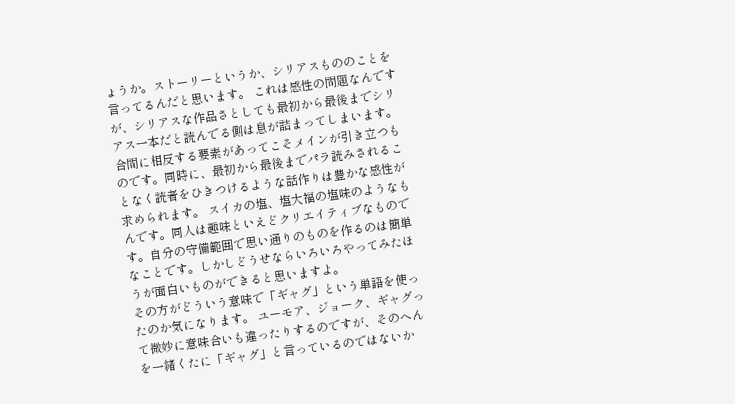ょうか。ストーリーというか、シリアスもののことを言ってるんだと思います。 これは感性の問題なんですが、シリアスな作品さとしても最初から最後までシリアス一本だと読んでる側は息が詰まってしまいます。合間に相反する要素があってこそメインが引き立つものです。同時に、最初から最後までパラ読みされることなく読者をひきつけるような話作りは豊かな感性が求められます。 スイカの塩、塩大福の塩味のようなもんです。同人は趣味といえどクリエイティブなものです。自分の守備範囲で思い通りのものを作るのは簡単なことです。しかしどうせならいろいろやってみたほうが面白いものができると思いますよ。
その方がどういう意味で「ギャグ」という単語を使ったのか気になります。 ユーモア、ジョーク、ギャグって微妙に意味合いも違ったりするのですが、そのへんを一緒くたに「ギャグ」と言っているのではないか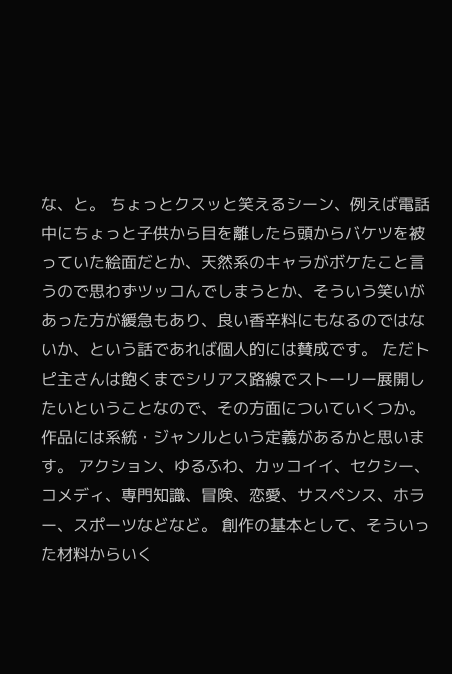な、と。 ちょっとクスッと笑えるシーン、例えば電話中にちょっと子供から目を離したら頭からバケツを被っていた絵面だとか、天然系のキャラがボケたこと言うので思わずツッコんでしまうとか、そういう笑いがあった方が緩急もあり、良い香辛料にもなるのではないか、という話であれば個人的には賛成です。 ただトピ主さんは飽くまでシリアス路線でストーリー展開したいということなので、その方面についていくつか。 作品には系統・ジャンルという定義があるかと思います。 アクション、ゆるふわ、カッコイイ、セクシー、コメディ、専門知識、冒険、恋愛、サスペンス、ホラー、スポーツなどなど。 創作の基本として、そういった材料からいく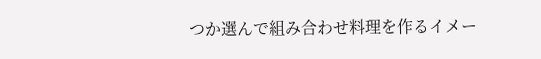つか選んで組み合わせ料理を作るイメー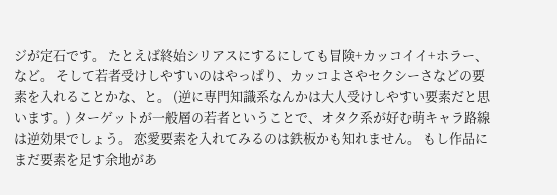ジが定石です。 たとえば終始シリアスにするにしても冒険+カッコイイ+ホラー、など。 そして若者受けしやすいのはやっぱり、カッコよさやセクシーさなどの要素を入れることかな、と。 (逆に専門知識系なんかは大人受けしやすい要素だと思います。) ターゲットが一般層の若者ということで、オタク系が好む萌キャラ路線は逆効果でしょう。 恋愛要素を入れてみるのは鉄板かも知れません。 もし作品にまだ要素を足す余地があ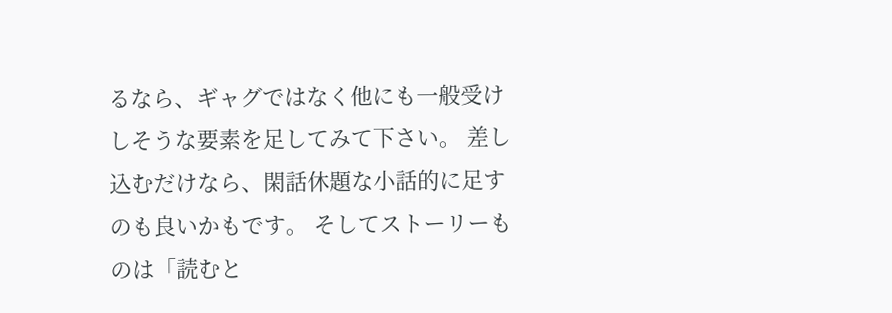るなら、ギャグではなく他にも一般受けしそうな要素を足してみて下さい。 差し込むだけなら、閑話休題な小話的に足すのも良いかもです。 そしてストーリーものは「読むと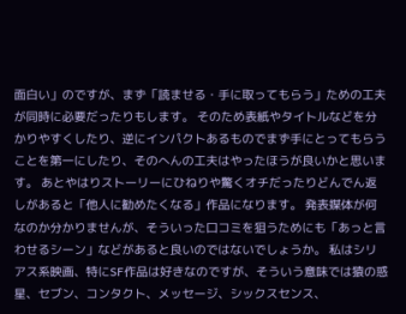面白い」のですが、まず「読ませる・手に取ってもらう」ための工夫が同時に必要だったりもします。 そのため表紙やタイトルなどを分かりやすくしたり、逆にインパクトあるものでまず手にとってもらうことを第一にしたり、そのへんの工夫はやったほうが良いかと思います。 あとやはりストーリーにひねりや驚くオチだったりどんでん返しがあると「他人に勧めたくなる」作品になります。 発表媒体が何なのか分かりませんが、そういった口コミを狙うためにも「あっと言わせるシーン」などがあると良いのではないでしょうか。 私はシリアス系映画、特にSF作品は好きなのですが、そういう意味では猿の惑星、セブン、コンタクト、メッセージ、シックスセンス、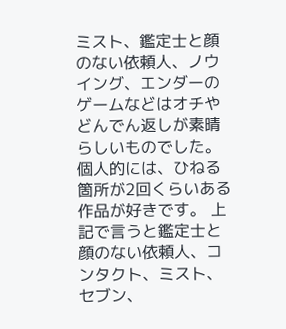ミスト、鑑定士と顔のない依頼人、ノウイング、エンダーのゲームなどはオチやどんでん返しが素晴らしいものでした。 個人的には、ひねる箇所が2回くらいある作品が好きです。 上記で言うと鑑定士と顔のない依頼人、コンタクト、ミスト、セブン、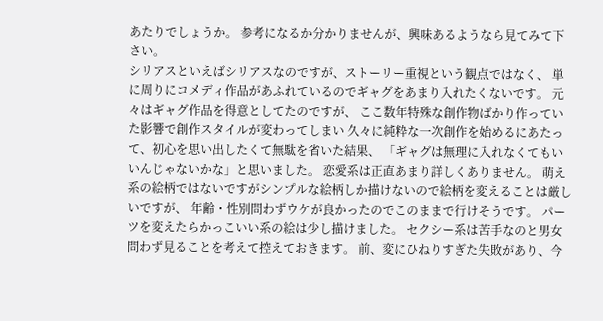あたりでしょうか。 参考になるか分かりませんが、興味あるようなら見てみて下さい。
シリアスといえばシリアスなのですが、ストーリー重視という観点ではなく、 単に周りにコメディ作品があふれているのでギャグをあまり入れたくないです。 元々はギャグ作品を得意としてたのですが、 ここ数年特殊な創作物ばかり作っていた影響で創作スタイルが変わってしまい 久々に純粋な一次創作を始めるにあたって、初心を思い出したくて無駄を省いた結果、 「ギャグは無理に入れなくてもいいんじゃないかな」と思いました。 恋愛系は正直あまり詳しくありません。 萌え系の絵柄ではないですがシンプルな絵柄しか描けないので絵柄を変えることは厳しいですが、 年齢・性別問わずウケが良かったのでこのままで行けそうです。 パーツを変えたらかっこいい系の絵は少し描けました。 セクシー系は苦手なのと男女問わず見ることを考えて控えておきます。 前、変にひねりすぎた失敗があり、今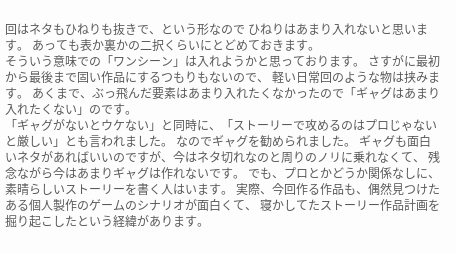回はネタもひねりも抜きで、という形なので ひねりはあまり入れないと思います。 あっても表か裏かの二択くらいにとどめておきます。
そういう意味での「ワンシーン」は入れようかと思っております。 さすがに最初から最後まで固い作品にするつもりもないので、 軽い日常回のような物は挟みます。 あくまで、ぶっ飛んだ要素はあまり入れたくなかったので「ギャグはあまり入れたくない」のです。
「ギャグがないとウケない」と同時に、「ストーリーで攻めるのはプロじゃないと厳しい」とも言われました。 なのでギャグを勧められました。 ギャグも面白いネタがあればいいのですが、今はネタ切れなのと周りのノリに乗れなくて、 残念ながら今はあまりギャグは作れないです。 でも、プロとかどうか関係なしに、素晴らしいストーリーを書く人はいます。 実際、今回作る作品も、偶然見つけたある個人製作のゲームのシナリオが面白くて、 寝かしてたストーリー作品計画を掘り起こしたという経緯があります。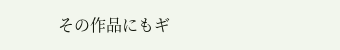その作品にもギ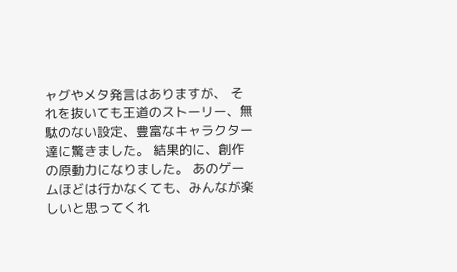ャグやメタ発言はありますが、 それを抜いても王道のストーリー、無駄のない設定、豊富なキャラクター達に驚きました。 結果的に、創作の原動力になりました。 あのゲームほどは行かなくても、みんなが楽しいと思ってくれ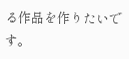る作品を作りたいです。